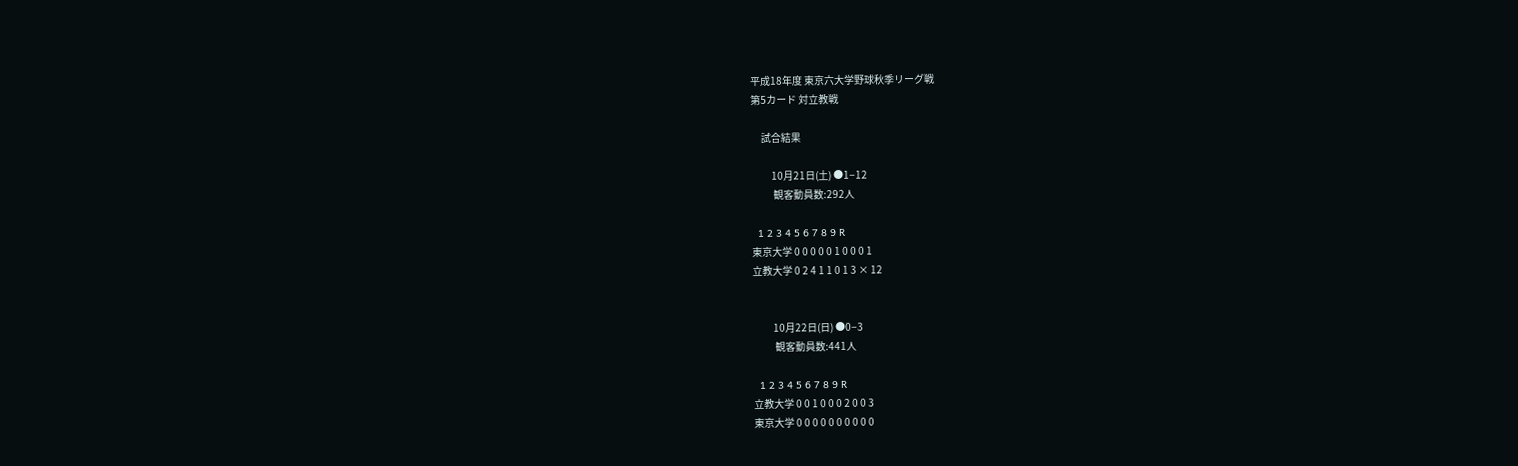平成18年度 東京六大学野球秋季リーグ戦
第5カード 対立教戦

     試合結果

          10月21日(土) ●1−12
           観客動員数:292人

  1 2 3 4 5 6 7 8 9 R
東京大学 0 0 0 0 0 1 0 0 0 1
立教大学 0 2 4 1 1 0 1 3 × 12


          10月22日(日) ●0−3
           観客動員数:441人

  1 2 3 4 5 6 7 8 9 R
立教大学 0 0 1 0 0 0 2 0 0 3
東京大学 0 0 0 0 0 0 0 0 0 0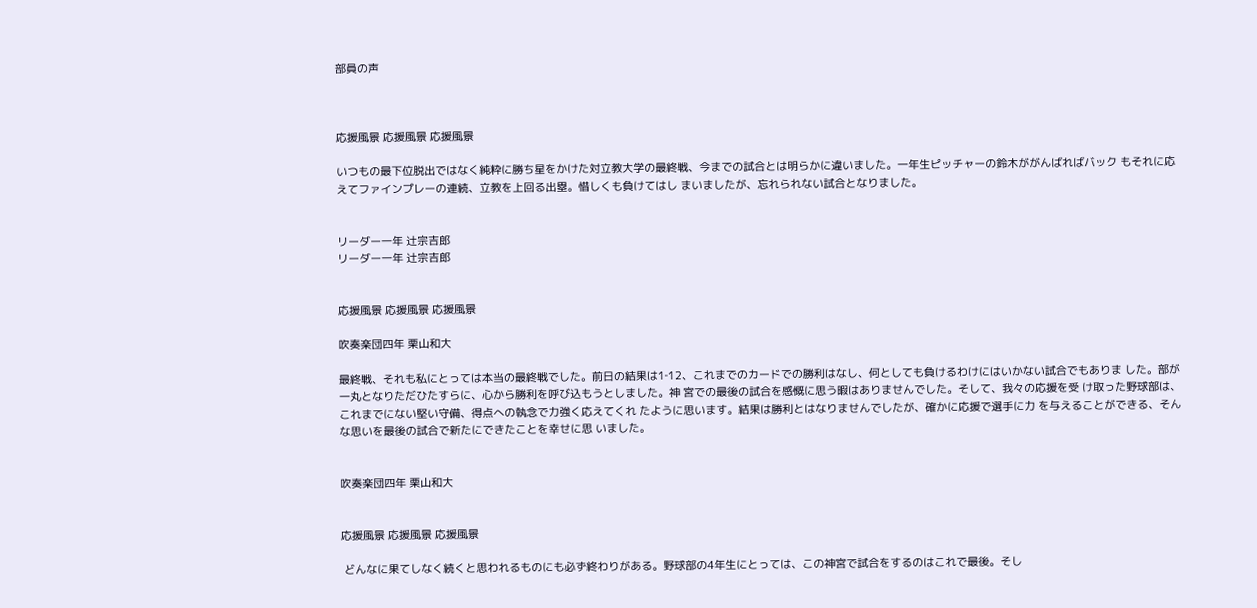部員の声



応援風景 応援風景 応援風景

いつもの最下位脱出ではなく純粋に勝ち星をかけた対立教大学の最終戦、今までの試合とは明らかに違いました。一年生ピッチャーの鈴木ががんばればバック もそれに応えてファインプレーの連続、立教を上回る出塁。惜しくも負けてはし まいましたが、忘れられない試合となりました。


リーダー一年 辻宗吉郎
リーダー一年 辻宗吉郎


応援風景 応援風景 応援風景

吹奏楽団四年 栗山和大

最終戦、それも私にとっては本当の最終戦でした。前日の結果は1‐12、これまでのカードでの勝利はなし、何としても負けるわけにはいかない試合でもありま した。部が一丸となりただひたすらに、心から勝利を呼び込もうとしました。神 宮での最後の試合を感慨に思う暇はありませんでした。そして、我々の応援を受 け取った野球部は、これまでにない堅い守備、得点への執念で力強く応えてくれ たように思います。結果は勝利とはなりませんでしたが、確かに応援で選手に力 を与えることができる、そんな思いを最後の試合で新たにできたことを幸せに思 いました。


吹奏楽団四年 栗山和大


応援風景 応援風景 応援風景

 どんなに果てしなく続くと思われるものにも必ず終わりがある。野球部の4年生にとっては、この神宮で試合をするのはこれで最後。そし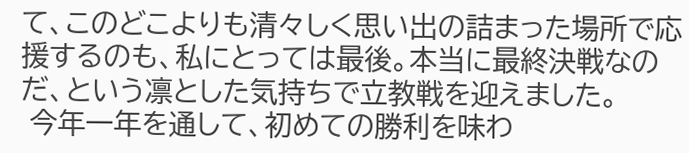て、このどこよりも清々しく思い出の詰まった場所で応援するのも、私にとっては最後。本当に最終決戦なのだ、という凛とした気持ちで立教戦を迎えました。
 今年一年を通して、初めての勝利を味わ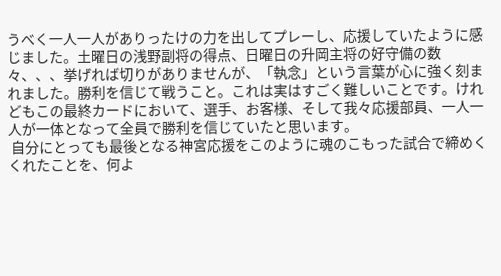うべく一人一人がありったけの力を出してプレーし、応援していたように感じました。土曜日の浅野副将の得点、日曜日の升岡主将の好守備の数々、、、挙げれば切りがありませんが、「執念」という言葉が心に強く刻まれました。勝利を信じて戦うこと。これは実はすごく難しいことです。けれどもこの最終カードにおいて、選手、お客様、そして我々応援部員、一人一人が一体となって全員で勝利を信じていたと思います。
 自分にとっても最後となる神宮応援をこのように魂のこもった試合で締めくくれたことを、何よ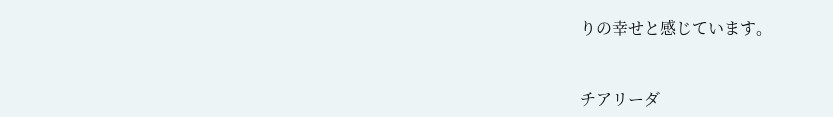りの幸せと感じています。


チアリーダ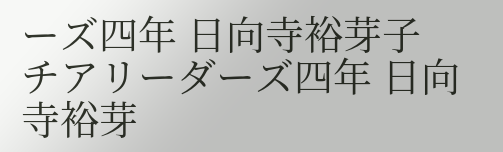ーズ四年 日向寺裕芽子
チアリーダーズ四年 日向寺裕芽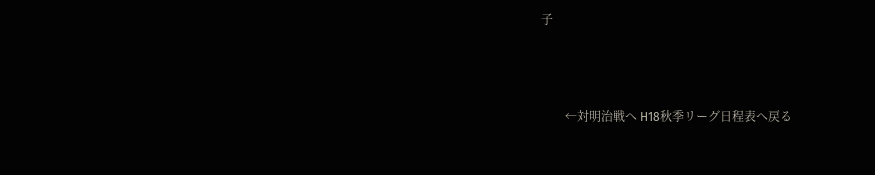子



        ←対明治戦へ H18秋季リーグ日程表へ戻る